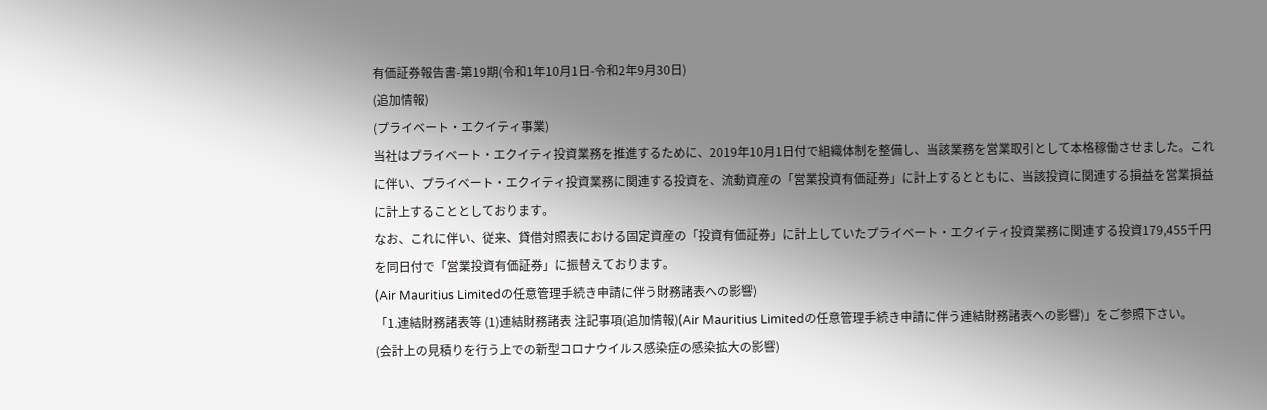有価証券報告書-第19期(令和1年10月1日-令和2年9月30日)
(追加情報)
(プライベート・エクイティ事業)
当社はプライベート・エクイティ投資業務を推進するために、2019年10月1日付で組織体制を整備し、当該業務を営業取引として本格稼働させました。これに伴い、プライベート・エクイティ投資業務に関連する投資を、流動資産の「営業投資有価証券」に計上するとともに、当該投資に関連する損益を営業損益に計上することとしております。
なお、これに伴い、従来、貸借対照表における固定資産の「投資有価証券」に計上していたプライベート・エクイティ投資業務に関連する投資179,455千円を同日付で「営業投資有価証券」に振替えております。
(Air Mauritius Limitedの任意管理手続き申請に伴う財務諸表への影響)
「1.連結財務諸表等 (1)連結財務諸表 注記事項(追加情報)(Air Mauritius Limitedの任意管理手続き申請に伴う連結財務諸表への影響)」をご参照下さい。
(会計上の見積りを行う上での新型コロナウイルス感染症の感染拡大の影響)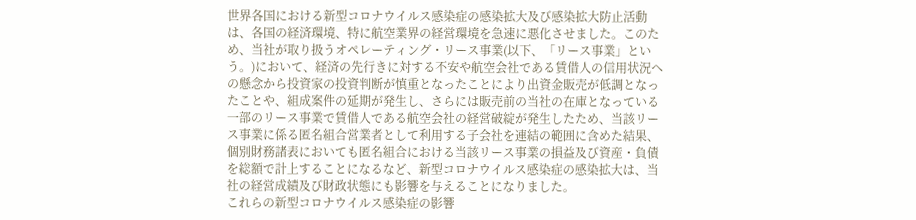世界各国における新型コロナウイルス感染症の感染拡大及び感染拡大防止活動は、各国の経済環境、特に航空業界の経営環境を急速に悪化させました。このため、当社が取り扱うオペレーティング・リース事業(以下、「リース事業」という。)において、経済の先行きに対する不安や航空会社である賃借人の信用状況への懸念から投資家の投資判断が慎重となったことにより出資金販売が低調となったことや、組成案件の延期が発生し、さらには販売前の当社の在庫となっている一部のリース事業で賃借人である航空会社の経営破綻が発生したため、当該リース事業に係る匿名組合営業者として利用する子会社を連結の範囲に含めた結果、個別財務諸表においても匿名組合における当該リース事業の損益及び資産・負債を総額で計上することになるなど、新型コロナウイルス感染症の感染拡大は、当社の経営成績及び財政状態にも影響を与えることになりました。
これらの新型コロナウイルス感染症の影響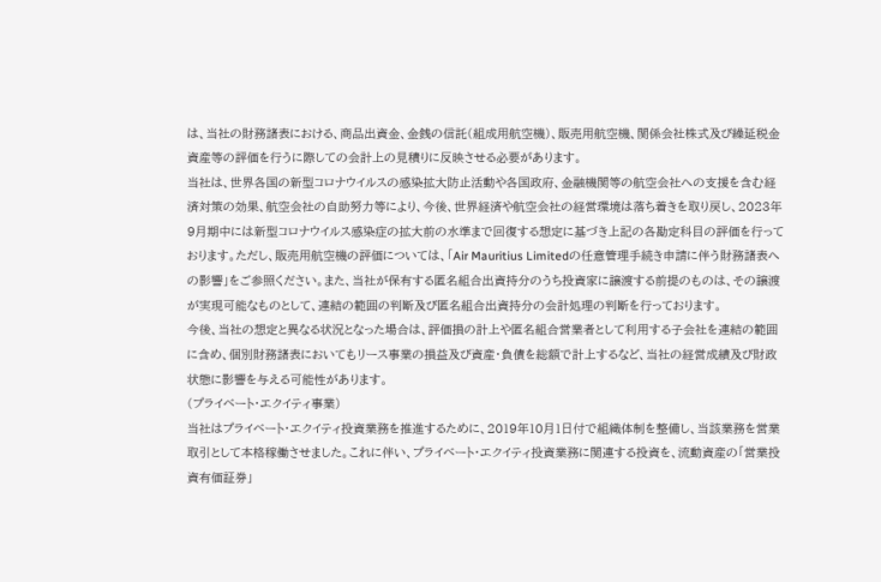は、当社の財務諸表における、商品出資金、金銭の信託(組成用航空機)、販売用航空機、関係会社株式及び繰延税金資産等の評価を行うに際しての会計上の見積りに反映させる必要があります。
当社は、世界各国の新型コロナウイルスの感染拡大防止活動や各国政府、金融機関等の航空会社への支援を含む経済対策の効果、航空会社の自助努力等により、今後、世界経済や航空会社の経営環境は落ち着きを取り戻し、2023年9月期中には新型コロナウイルス感染症の拡大前の水準まで回復する想定に基づき上記の各勘定科目の評価を行っております。ただし、販売用航空機の評価については、「Air Mauritius Limitedの任意管理手続き申請に伴う財務諸表への影響」をご参照ください。また、当社が保有する匿名組合出資持分のうち投資家に譲渡する前提のものは、その譲渡が実現可能なものとして、連結の範囲の判断及び匿名組合出資持分の会計処理の判断を行っております。
今後、当社の想定と異なる状況となった場合は、評価損の計上や匿名組合営業者として利用する子会社を連結の範囲に含め、個別財務諸表においてもリース事業の損益及び資産・負債を総額で計上するなど、当社の経営成績及び財政状態に影響を与える可能性があります。
(プライベート・エクイティ事業)
当社はプライベート・エクイティ投資業務を推進するために、2019年10月1日付で組織体制を整備し、当該業務を営業取引として本格稼働させました。これに伴い、プライベート・エクイティ投資業務に関連する投資を、流動資産の「営業投資有価証券」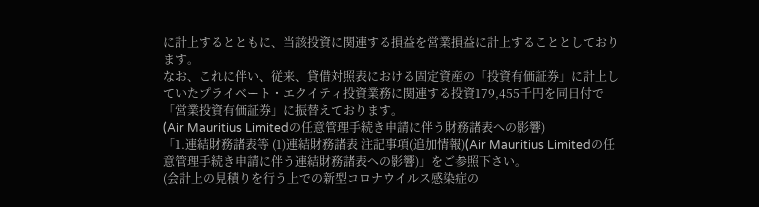に計上するとともに、当該投資に関連する損益を営業損益に計上することとしております。
なお、これに伴い、従来、貸借対照表における固定資産の「投資有価証券」に計上していたプライベート・エクイティ投資業務に関連する投資179,455千円を同日付で「営業投資有価証券」に振替えております。
(Air Mauritius Limitedの任意管理手続き申請に伴う財務諸表への影響)
「1.連結財務諸表等 (1)連結財務諸表 注記事項(追加情報)(Air Mauritius Limitedの任意管理手続き申請に伴う連結財務諸表への影響)」をご参照下さい。
(会計上の見積りを行う上での新型コロナウイルス感染症の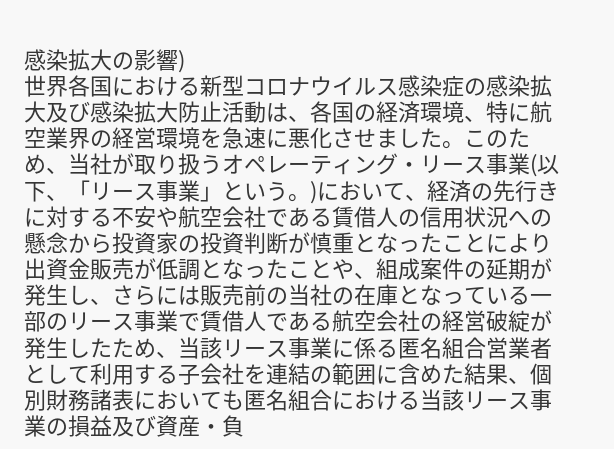感染拡大の影響)
世界各国における新型コロナウイルス感染症の感染拡大及び感染拡大防止活動は、各国の経済環境、特に航空業界の経営環境を急速に悪化させました。このため、当社が取り扱うオペレーティング・リース事業(以下、「リース事業」という。)において、経済の先行きに対する不安や航空会社である賃借人の信用状況への懸念から投資家の投資判断が慎重となったことにより出資金販売が低調となったことや、組成案件の延期が発生し、さらには販売前の当社の在庫となっている一部のリース事業で賃借人である航空会社の経営破綻が発生したため、当該リース事業に係る匿名組合営業者として利用する子会社を連結の範囲に含めた結果、個別財務諸表においても匿名組合における当該リース事業の損益及び資産・負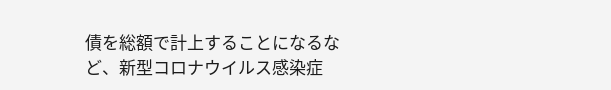債を総額で計上することになるなど、新型コロナウイルス感染症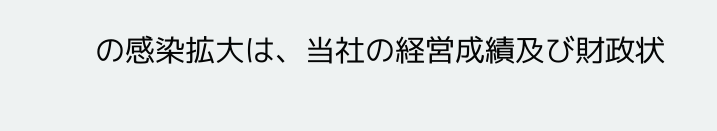の感染拡大は、当社の経営成績及び財政状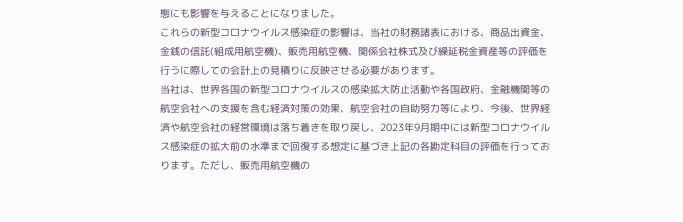態にも影響を与えることになりました。
これらの新型コロナウイルス感染症の影響は、当社の財務諸表における、商品出資金、金銭の信託(組成用航空機)、販売用航空機、関係会社株式及び繰延税金資産等の評価を行うに際しての会計上の見積りに反映させる必要があります。
当社は、世界各国の新型コロナウイルスの感染拡大防止活動や各国政府、金融機関等の航空会社への支援を含む経済対策の効果、航空会社の自助努力等により、今後、世界経済や航空会社の経営環境は落ち着きを取り戻し、2023年9月期中には新型コロナウイルス感染症の拡大前の水準まで回復する想定に基づき上記の各勘定科目の評価を行っております。ただし、販売用航空機の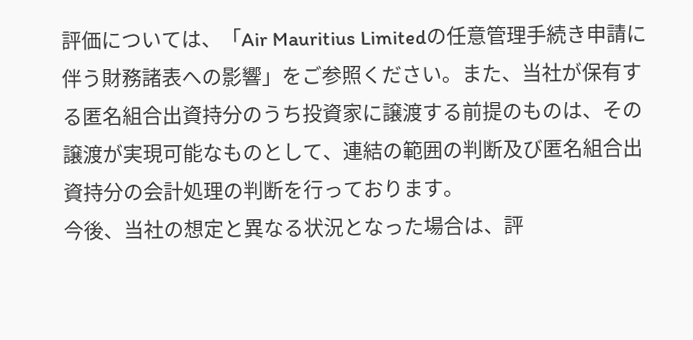評価については、「Air Mauritius Limitedの任意管理手続き申請に伴う財務諸表への影響」をご参照ください。また、当社が保有する匿名組合出資持分のうち投資家に譲渡する前提のものは、その譲渡が実現可能なものとして、連結の範囲の判断及び匿名組合出資持分の会計処理の判断を行っております。
今後、当社の想定と異なる状況となった場合は、評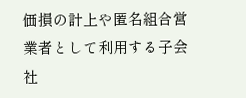価損の計上や匿名組合営業者として利用する子会社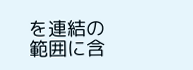を連結の範囲に含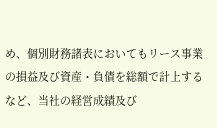め、個別財務諸表においてもリース事業の損益及び資産・負債を総額で計上するなど、当社の経営成績及び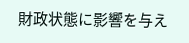財政状態に影響を与え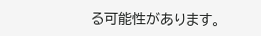る可能性があります。